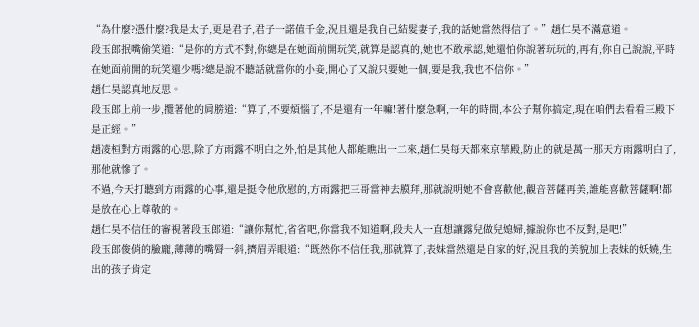“為什麼?憑什麼?我是太子,更是君子,君子一諾值千金,況且還是我自己結髮妻子,我的話她當然得信了。”趙仁昊不滿意道。
段玉郎抿嘴偷笑道:“是你的方式不對,你總是在她面前開玩笑,就算是認真的,她也不敢承認,她還怕你說著玩玩的,再有,你自己說說,平時在她面前開的玩笑還少嗎?總是說不聽話就當你的小妾,開心了又說只要她一個,要是我,我也不信你。”
趙仁昊認真地反思。
段玉郎上前一步,攬著他的肩膀道:“算了,不要煩惱了,不是還有一年嘛!著什麼急啊,一年的時間,本公子幫你搞定,現在咱們去看看三殿下是正經。”
趙凌桓對方雨露的心思,除了方雨露不明白之外,怕是其他人都能瞧出一二來,趙仁昊每天都來京華殿,防止的就是萬一那天方雨露明白了,那他就慘了。
不過,今天打聽到方雨露的心事,還是挺令他欣慰的,方雨露把三哥當神去膜拜,那就說明她不會喜歡他,觀音菩薩再美,誰能喜歡菩薩啊!都是放在心上尊敬的。
趙仁昊不信任的審視著段玉郎道:“讓你幫忙,省省吧,你當我不知道啊,段夫人一直想讓露兒做兒媳婦,據說你也不反對,是吧!”
段玉郎俊俏的臉龐,薄薄的嘴脣一斜,擠眉弄眼道:“既然你不信任我,那就算了,表妹當然還是自家的好,況且我的美貌加上表妹的妖嬈,生出的孩子肯定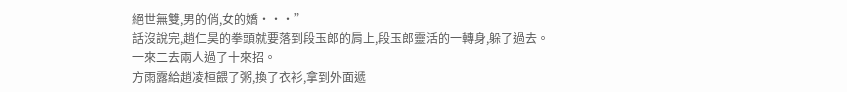絕世無雙,男的俏,女的嬌···”
話沒說完,趙仁昊的拳頭就要落到段玉郎的肩上,段玉郎靈活的一轉身,躲了過去。
一來二去兩人過了十來招。
方雨露給趙凌桓餵了粥,換了衣衫,拿到外面遞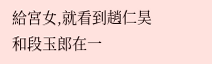給宮女,就看到趙仁昊和段玉郎在一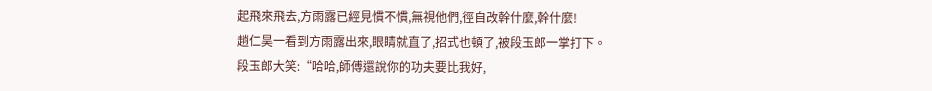起飛來飛去,方雨露已經見慣不慣,無視他們,徑自改幹什麼,幹什麼!
趙仁昊一看到方雨露出來,眼睛就直了,招式也頓了,被段玉郎一掌打下。
段玉郎大笑:“哈哈,師傅還說你的功夫要比我好,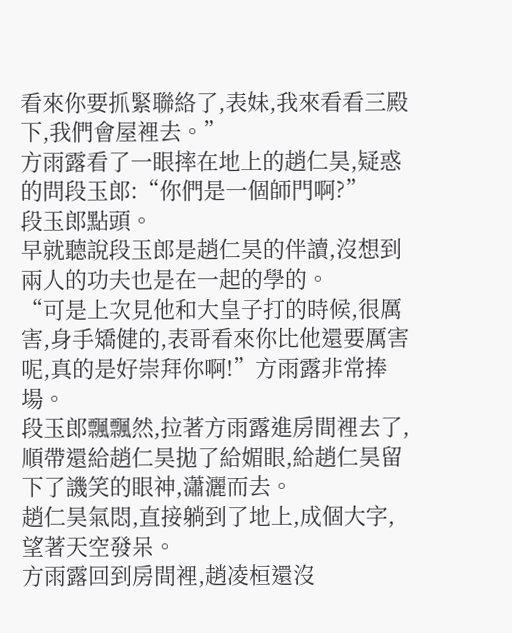看來你要抓緊聯絡了,表妹,我來看看三殿下,我們會屋裡去。”
方雨露看了一眼摔在地上的趙仁昊,疑惑的問段玉郎:“你們是一個師門啊?”
段玉郎點頭。
早就聽說段玉郎是趙仁昊的伴讀,沒想到兩人的功夫也是在一起的學的。
“可是上次見他和大皇子打的時候,很厲害,身手矯健的,表哥看來你比他還要厲害呢,真的是好崇拜你啊!”方雨露非常捧場。
段玉郎飄飄然,拉著方雨露進房間裡去了,順帶還給趙仁昊拋了給媚眼,給趙仁昊留下了譏笑的眼神,瀟灑而去。
趙仁昊氣悶,直接躺到了地上,成個大字,望著天空發呆。
方雨露回到房間裡,趙凌桓還沒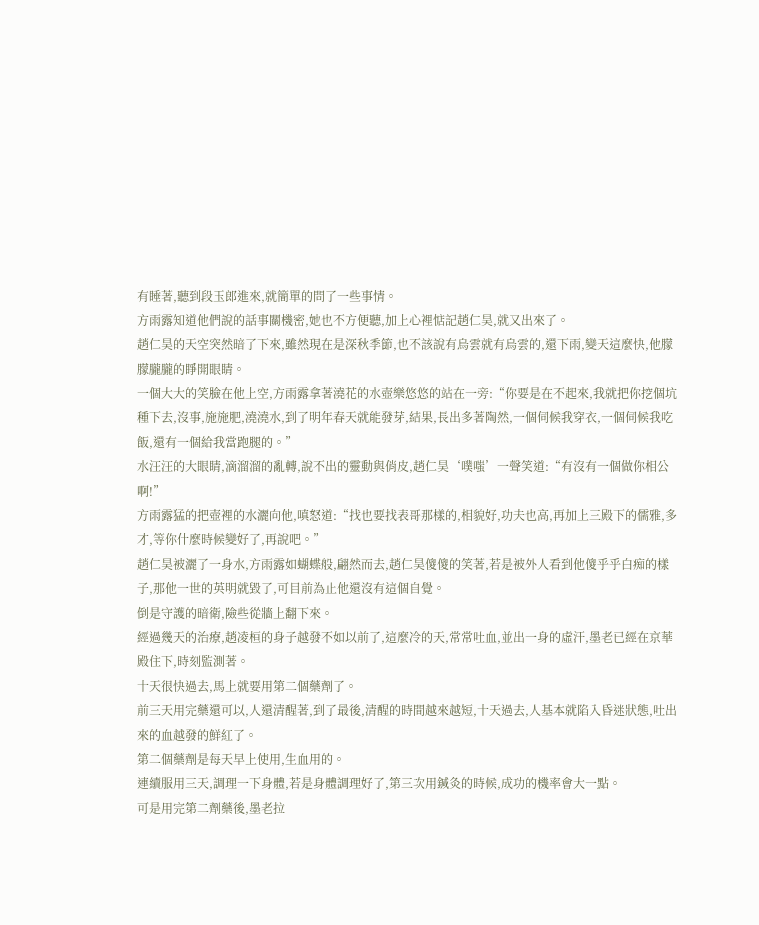有睡著,聽到段玉郎進來,就簡單的問了一些事情。
方雨露知道他們說的話事關機密,她也不方便聽,加上心裡惦記趙仁昊,就又出來了。
趙仁昊的天空突然暗了下來,雖然現在是深秋季節,也不該說有烏雲就有烏雲的,還下雨,變天這麼快,他朦朦朧朧的睜開眼睛。
一個大大的笑臉在他上空,方雨露拿著澆花的水壺樂悠悠的站在一旁:“你要是在不起來,我就把你挖個坑種下去,沒事,施施肥,澆澆水,到了明年春天就能發芽,結果,長出多著陶然,一個伺候我穿衣,一個伺候我吃飯,還有一個給我當跑腿的。”
水汪汪的大眼睛,滴溜溜的亂轉,說不出的靈動與俏皮,趙仁昊‘噗嗤’一聲笑道:“有沒有一個做你相公啊!”
方雨露猛的把壺裡的水灑向他,嗔怒道:“找也要找表哥那樣的,相貌好,功夫也高,再加上三殿下的儒雅,多才,等你什麼時候變好了,再說吧。”
趙仁昊被灑了一身水,方雨露如蝴蝶般,翩然而去,趙仁昊傻傻的笑著,若是被外人看到他傻乎乎白痴的樣子,那他一世的英明就毀了,可目前為止他還沒有這個自覺。
倒是守護的暗衛,險些從牆上翻下來。
經過幾天的治療,趙凌桓的身子越發不如以前了,這麼冷的天,常常吐血,並出一身的虛汗,墨老已經在京華殿住下,時刻監測著。
十天很快過去,馬上就要用第二個藥劑了。
前三天用完藥還可以,人還清醒著,到了最後,清醒的時間越來越短,十天過去,人基本就陷入昏迷狀態,吐出來的血越發的鮮紅了。
第二個藥劑是每天早上使用,生血用的。
連續服用三天,調理一下身體,若是身體調理好了,第三次用鍼灸的時候,成功的機率會大一點。
可是用完第二劑藥後,墨老拉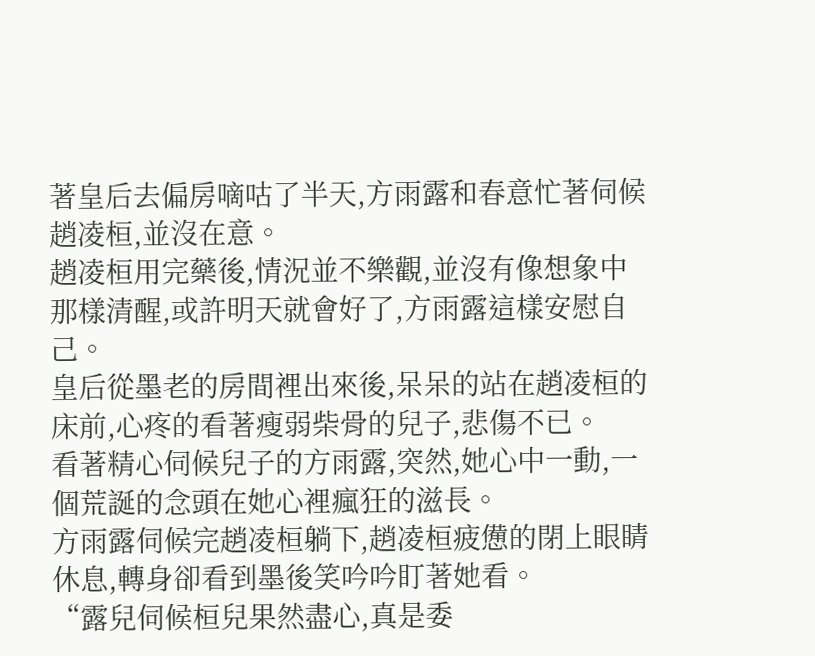著皇后去偏房嘀咕了半天,方雨露和春意忙著伺候趙凌桓,並沒在意。
趙凌桓用完藥後,情況並不樂觀,並沒有像想象中那樣清醒,或許明天就會好了,方雨露這樣安慰自己。
皇后從墨老的房間裡出來後,呆呆的站在趙凌桓的床前,心疼的看著瘦弱柴骨的兒子,悲傷不已。
看著精心伺候兒子的方雨露,突然,她心中一動,一個荒誕的念頭在她心裡瘋狂的滋長。
方雨露伺候完趙凌桓躺下,趙凌桓疲憊的閉上眼睛休息,轉身卻看到墨後笑吟吟盯著她看。
“露兒伺候桓兒果然盡心,真是委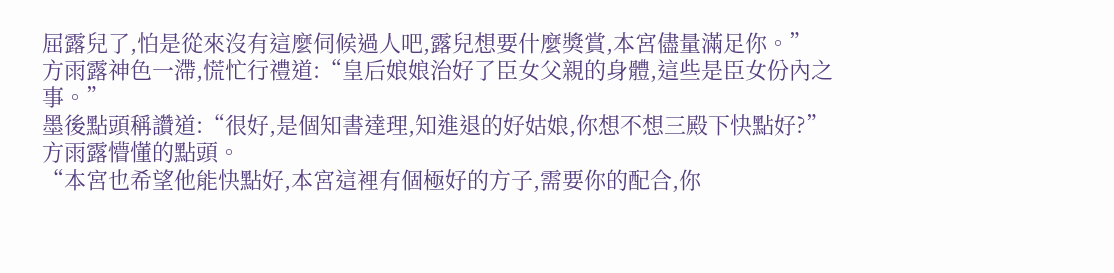屈露兒了,怕是從來沒有這麼伺候過人吧,露兒想要什麼獎賞,本宮儘量滿足你。”
方雨露神色一滯,慌忙行禮道:“皇后娘娘治好了臣女父親的身體,這些是臣女份內之事。”
墨後點頭稱讚道:“很好,是個知書達理,知進退的好姑娘,你想不想三殿下快點好?”
方雨露懵懂的點頭。
“本宮也希望他能快點好,本宮這裡有個極好的方子,需要你的配合,你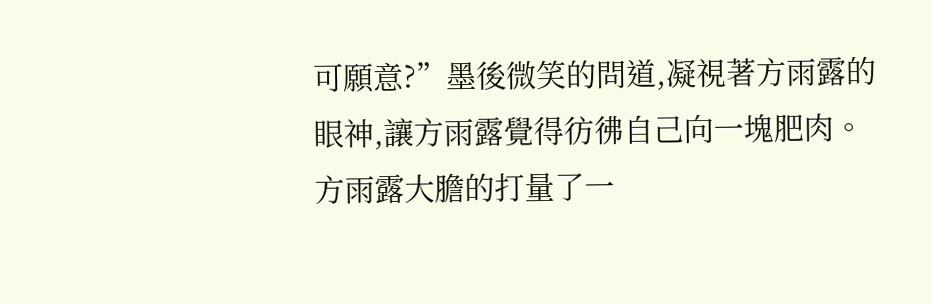可願意?”墨後微笑的問道,凝視著方雨露的眼神,讓方雨露覺得彷彿自己向一塊肥肉。
方雨露大膽的打量了一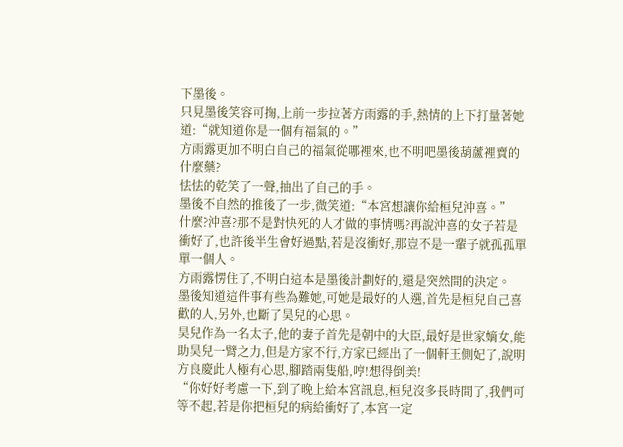下墨後。
只見墨後笑容可掬,上前一步拉著方雨露的手,熱情的上下打量著她道:“就知道你是一個有福氣的。”
方雨露更加不明白自己的福氣從哪裡來,也不明吧墨後葫蘆裡賣的什麼藥?
怯怯的乾笑了一聲,抽出了自己的手。
墨後不自然的推後了一步,微笑道:“本宮想讓你給桓兒沖喜。”
什麼?沖喜?那不是對快死的人才做的事情嗎?再說沖喜的女子若是衝好了,也許後半生會好過點,若是沒衝好,那豈不是一輩子就孤孤單單一個人。
方雨露愣住了,不明白這本是墨後計劃好的,還是突然間的決定。
墨後知道這件事有些為難她,可她是最好的人選,首先是桓兒自己喜歡的人,另外,也斷了昊兒的心思。
昊兒作為一名太子,他的妻子首先是朝中的大臣,最好是世家嫡女,能助昊兒一臂之力,但是方家不行,方家已經出了一個軒王側妃了,說明方良慶此人極有心思,腳踏兩隻船,哼!想得倒美!
“你好好考慮一下,到了晚上給本宮訊息,桓兒沒多長時間了,我們可等不起,若是你把桓兒的病給衝好了,本宮一定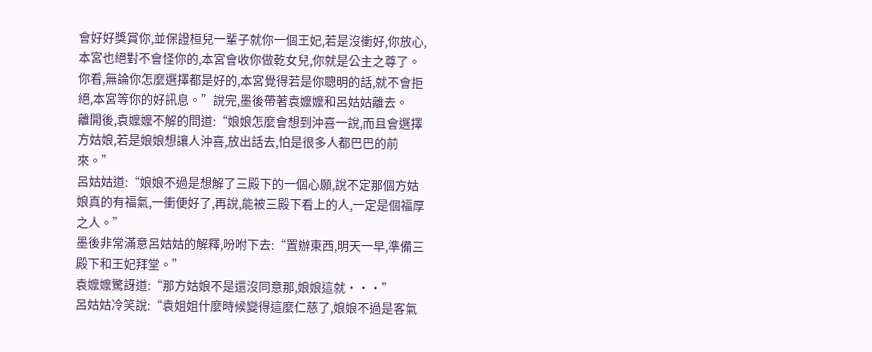會好好獎賞你,並保證桓兒一輩子就你一個王妃,若是沒衝好,你放心,本宮也絕對不會怪你的,本宮會收你做乾女兒,你就是公主之尊了。你看,無論你怎麼選擇都是好的,本宮覺得若是你聰明的話,就不會拒絕,本宮等你的好訊息。”說完,墨後帶著袁嬤嬤和呂姑姑離去。
離開後,袁嬤嬤不解的問道:“娘娘怎麼會想到沖喜一說,而且會選擇方姑娘,若是娘娘想讓人沖喜,放出話去,怕是很多人都巴巴的前來。”
呂姑姑道:“娘娘不過是想解了三殿下的一個心願,說不定那個方姑娘真的有福氣,一衝便好了,再說,能被三殿下看上的人,一定是個福厚之人。”
墨後非常滿意呂姑姑的解釋,吩咐下去:“置辦東西,明天一早,準備三殿下和王妃拜堂。”
袁嬤嬤驚訝道:“那方姑娘不是還沒同意那,娘娘這就···”
呂姑姑冷笑說:“袁姐姐什麼時候變得這麼仁慈了,娘娘不過是客氣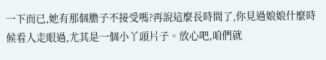一下而已,她有那個膽子不接受嗎?再說這麼長時間了,你見過娘娘什麼時候看人走眼過,尤其是一個小丫頭片子。放心吧,咱們就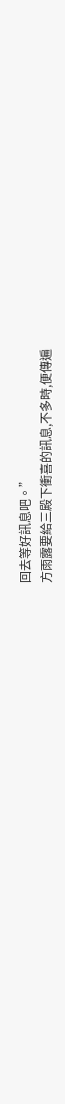回去等好訊息吧。”
方雨露要給三殿下衝喜的訊息,不多時,便傳遍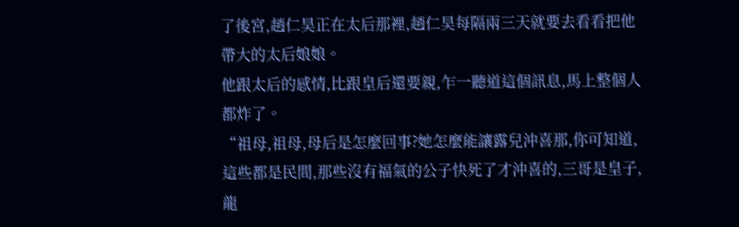了後宮,趙仁昊正在太后那裡,趙仁昊每隔兩三天就要去看看把他帶大的太后娘娘。
他跟太后的感情,比跟皇后還要親,乍一聽道這個訊息,馬上整個人都炸了。
“祖母,祖母,母后是怎麼回事?她怎麼能讓露兒沖喜那,你可知道,這些都是民間,那些沒有福氣的公子快死了才沖喜的,三哥是皇子,龍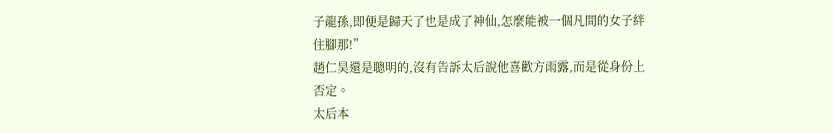子龍孫,即便是歸天了也是成了神仙,怎麼能被一個凡間的女子絆住腳那!”
趙仁昊還是聰明的,沒有告訴太后說他喜歡方雨露,而是從身份上否定。
太后本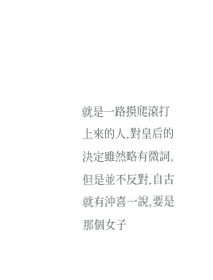就是一路摸爬滾打上來的人,對皇后的決定雖然略有微詞,但是並不反對,自古就有沖喜一說,要是那個女子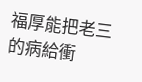福厚能把老三的病給衝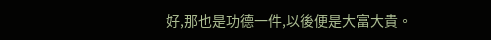好,那也是功德一件,以後便是大富大貴。